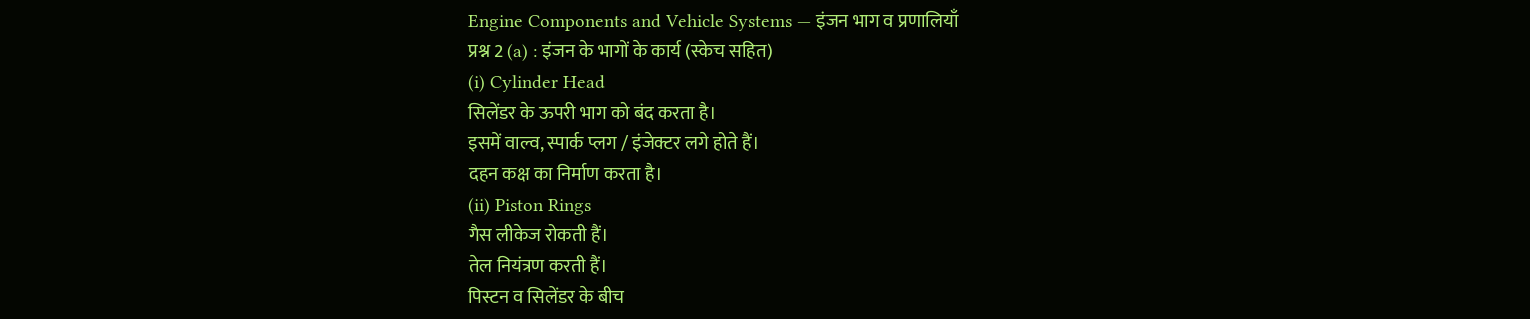Engine Components and Vehicle Systems — इंजन भाग व प्रणालियाँ
प्रश्न 2 (a) : इंजन के भागों के कार्य (स्केच सहित)
(i) Cylinder Head
सिलेंडर के ऊपरी भाग को बंद करता है।
इसमें वाल्व, स्पार्क प्लग / इंजेक्टर लगे होते हैं।
दहन कक्ष का निर्माण करता है।
(ii) Piston Rings
गैस लीकेज रोकती हैं।
तेल नियंत्रण करती हैं।
पिस्टन व सिलेंडर के बीच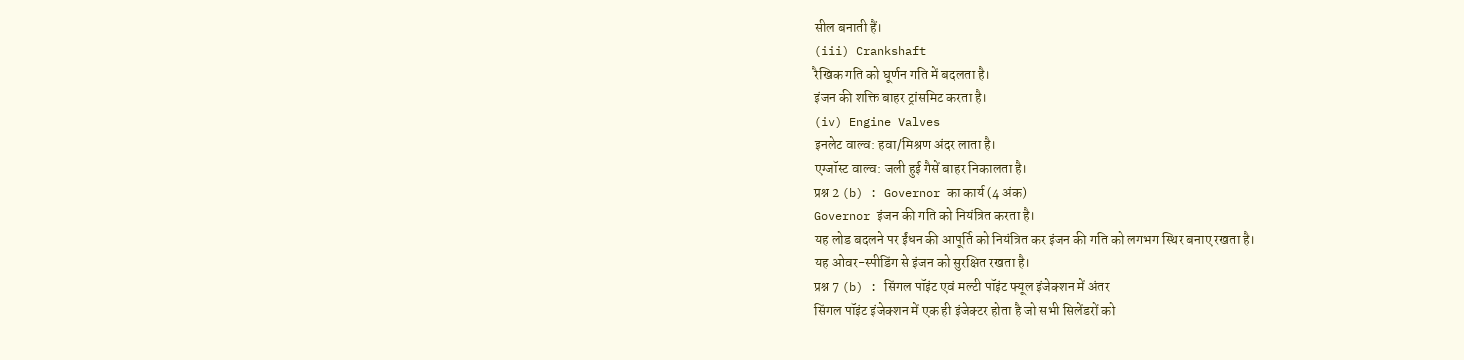सील बनाती हैं।
(iii) Crankshaft
रैखिक गति को घूर्णन गति में बदलता है।
इंजन की शक्ति बाहर ट्रांसमिट करता है।
(iv) Engine Valves
इनलेट वाल्व: हवा/मिश्रण अंदर लाता है।
एग्जॉस्ट वाल्व: जली हुई गैसें बाहर निकालता है।
प्रश्न 2 (b) : Governor का कार्य (4 अंक)
Governor इंजन की गति को नियंत्रित करता है।
यह लोड बदलने पर ईंधन की आपूर्ति को नियंत्रित कर इंजन की गति को लगभग स्थिर बनाए रखता है।
यह ओवर-स्पीडिंग से इंजन को सुरक्षित रखता है।
प्रश्न 7 (b) : सिंगल पॉइंट एवं मल्टी पॉइंट फ्यूल इंजेक्शन में अंतर
सिंगल पॉइंट इंजेक्शन में एक ही इंजेक्टर होता है जो सभी सिलेंडरों को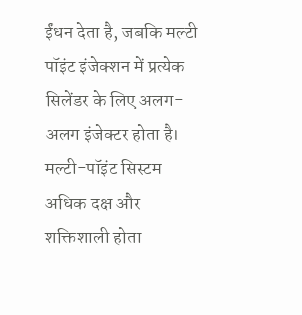ईंधन देता है, जबकि मल्टी पॉइंट इंजेक्शन में प्रत्येक सिलेंडर के लिए अलग-अलग इंजेक्टर होता है। मल्टी-पॉइंट सिस्टम अधिक दक्ष और शक्तिशाली होता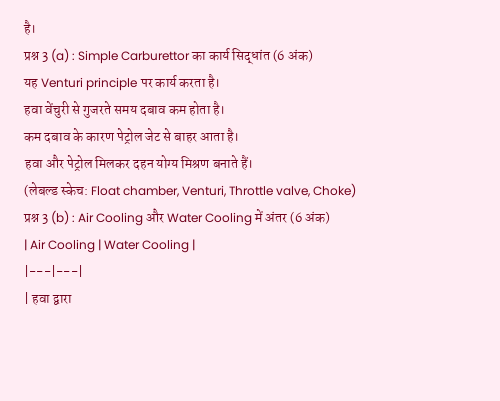है।
प्रश्न 3 (a) : Simple Carburettor का कार्य सिद्धांत (6 अंक)
यह Venturi principle पर कार्य करता है।
हवा वेंचुरी से गुजरते समय दबाव कम होता है।
कम दबाव के कारण पेट्रोल जेट से बाहर आता है।
हवा और पेट्रोल मिलकर दहन योग्य मिश्रण बनाते हैं।
(लेबल्ड स्केच: Float chamber, Venturi, Throttle valve, Choke)
प्रश्न 3 (b) : Air Cooling और Water Cooling में अंतर (6 अंक)
| Air Cooling | Water Cooling |
|---|---|
| हवा द्वारा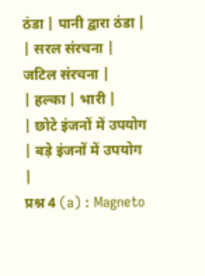ठंडा | पानी द्वारा ठंडा |
| सरल संरचना | जटिल संरचना |
| हल्का | भारी |
| छोटे इंजनों में उपयोग | बड़े इंजनों में उपयोग |
प्रश्न 4 (a) : Magneto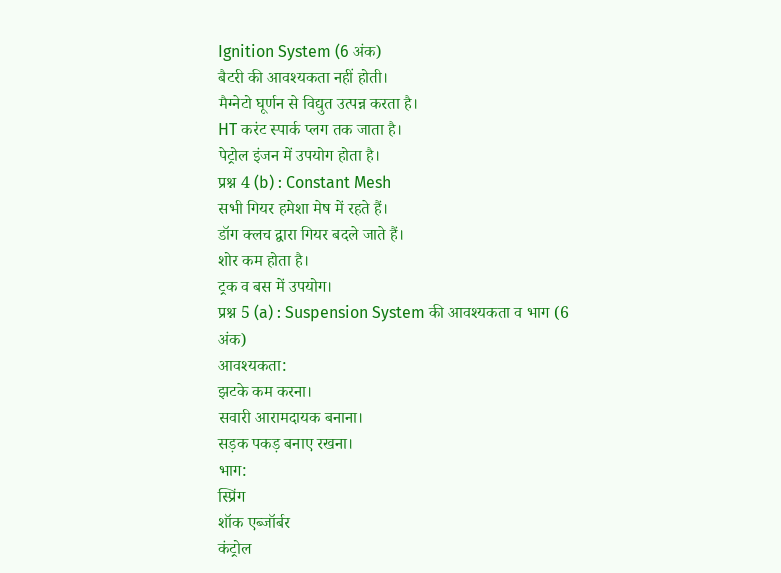Ignition System (6 अंक)
बैटरी की आवश्यकता नहीं होती।
मैग्नेटो घूर्णन से विद्युत उत्पन्न करता है।
HT करंट स्पार्क प्लग तक जाता है।
पेट्रोल इंजन में उपयोग होता है।
प्रश्न 4 (b) : Constant Mesh
सभी गियर हमेशा मेष में रहते हैं।
डॉग क्लच द्वारा गियर बदले जाते हैं।
शोर कम होता है।
ट्रक व बस में उपयोग।
प्रश्न 5 (a) : Suspension System की आवश्यकता व भाग (6 अंक)
आवश्यकता:
झटके कम करना।
सवारी आरामदायक बनाना।
सड़क पकड़ बनाए रखना।
भाग:
स्प्रिंग
शॉक एब्जॉर्बर
कंट्रोल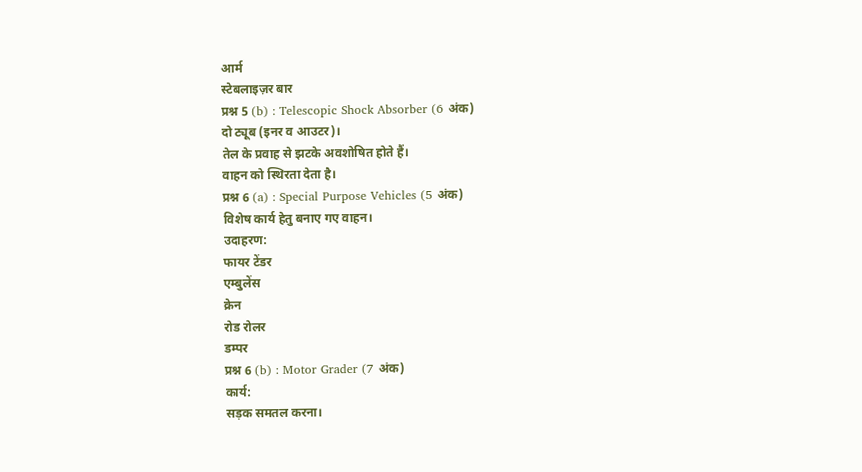आर्म
स्टेबलाइज़र बार
प्रश्न 5 (b) : Telescopic Shock Absorber (6 अंक)
दो ट्यूब (इनर व आउटर)।
तेल के प्रवाह से झटके अवशोषित होते हैं।
वाहन को स्थिरता देता है।
प्रश्न 6 (a) : Special Purpose Vehicles (5 अंक)
विशेष कार्य हेतु बनाए गए वाहन।
उदाहरण:
फायर टेंडर
एम्बुलेंस
क्रेन
रोड रोलर
डम्पर
प्रश्न 6 (b) : Motor Grader (7 अंक)
कार्य:
सड़क समतल करना।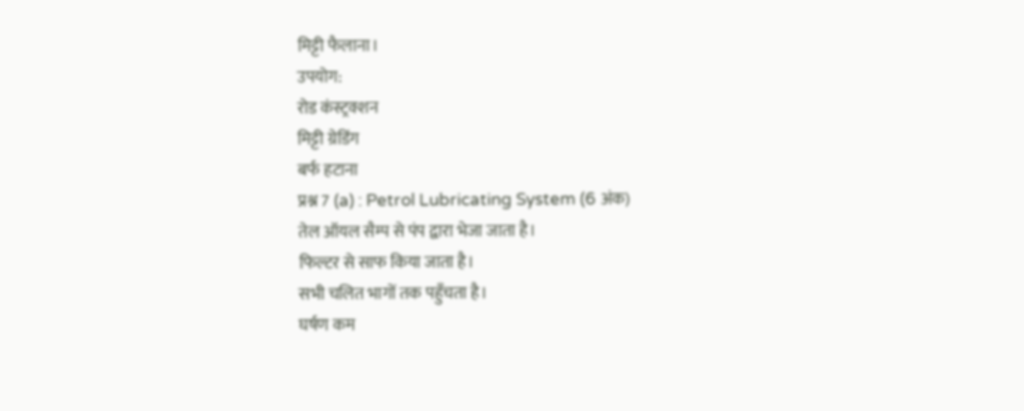मिट्टी फैलाना।
उपयोग:
रोड कंस्ट्रक्शन
मिट्टी ग्रेडिंग
बर्फ हटाना
प्रश्न 7 (a) : Petrol Lubricating System (6 अंक)
तेल ऑयल सैम्प से पंप द्वारा भेजा जाता है।
फिल्टर से साफ किया जाता है।
सभी चलित भागों तक पहुँचता है।
घर्षण कम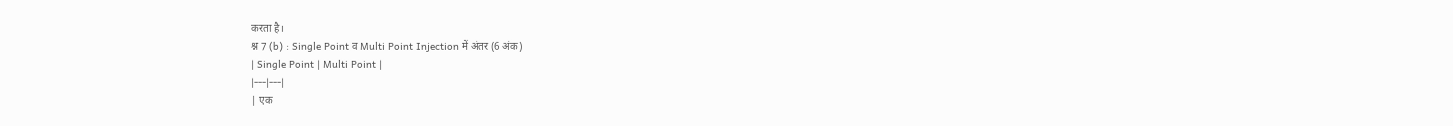करता है।
श्न 7 (b) : Single Point व Multi Point Injection में अंतर (6 अंक)
| Single Point | Multi Point |
|---|---|
| एक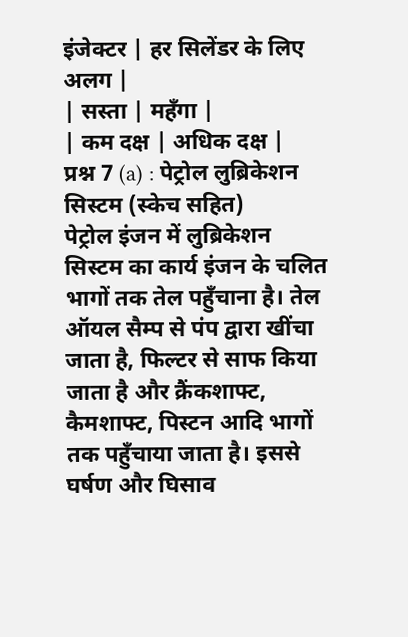इंजेक्टर | हर सिलेंडर के लिए अलग |
| सस्ता | महँगा |
| कम दक्ष | अधिक दक्ष |
प्रश्न 7 (a) : पेट्रोल लुब्रिकेशन सिस्टम (स्केच सहित)
पेट्रोल इंजन में लुब्रिकेशन सिस्टम का कार्य इंजन के चलित भागों तक तेल पहुँचाना है। तेल ऑयल सैम्प से पंप द्वारा खींचा जाता है, फिल्टर से साफ किया जाता है और क्रैंकशाफ्ट, कैमशाफ्ट, पिस्टन आदि भागों तक पहुँचाया जाता है। इससे घर्षण और घिसाव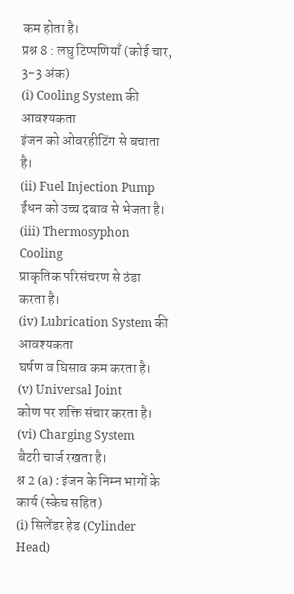कम होता है।
प्रश्न 8 : लघु टिप्पणियाँ (कोई चार, 3-3 अंक)
(i) Cooling System की आवश्यकता
इंजन को ओवरहीटिंग से बचाता है।
(ii) Fuel Injection Pump
ईंधन को उच्च दबाव से भेजता है।
(iii) Thermosyphon Cooling
प्राकृतिक परिसंचरण से ठंडा करता है।
(iv) Lubrication System की आवश्यकता
घर्षण व घिसाव कम करता है।
(v) Universal Joint
कोण पर शक्ति संचार करता है।
(vi) Charging System
बैटरी चार्ज रखता है।
श्न 2 (a) : इंजन के निम्न भागों के कार्य (स्केच सहित)
(i) सिलेंडर हेड (Cylinder Head)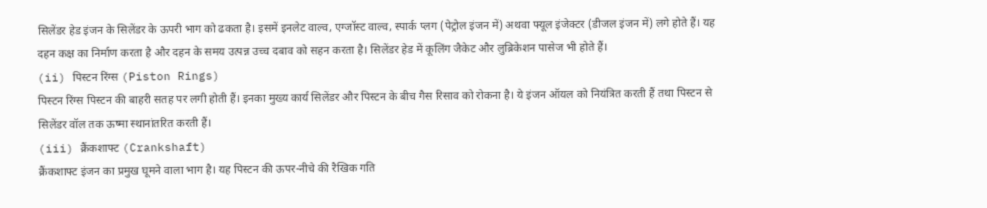सिलेंडर हेड इंजन के सिलेंडर के ऊपरी भाग को ढकता है। इसमें इनलेट वाल्व, एग्जॉस्ट वाल्व, स्पार्क प्लग (पेट्रोल इंजन में) अथवा फ्यूल इंजेक्टर (डीजल इंजन में) लगे होते हैं। यह दहन कक्ष का निर्माण करता है और दहन के समय उत्पन्न उच्च दबाव को सहन करता है। सिलेंडर हेड में कूलिंग जैकेट और लुब्रिकेशन पासेज भी होते हैं।
(ii) पिस्टन रिंग्स (Piston Rings)
पिस्टन रिंग्स पिस्टन की बाहरी सतह पर लगी होती हैं। इनका मुख्य कार्य सिलेंडर और पिस्टन के बीच गैस रिसाव को रोकना है। ये इंजन ऑयल को नियंत्रित करती हैं तथा पिस्टन से सिलेंडर वॉल तक ऊष्मा स्थानांतरित करती हैं।
(iii) क्रैंकशाफ्ट (Crankshaft)
क्रैंकशाफ्ट इंजन का प्रमुख घूमने वाला भाग है। यह पिस्टन की ऊपर-नीचे की रैखिक गति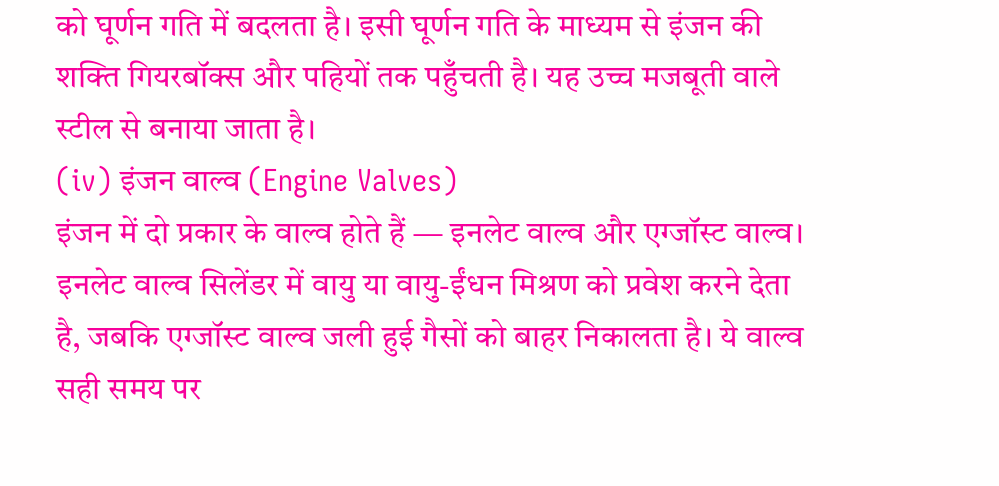को घूर्णन गति में बदलता है। इसी घूर्णन गति के माध्यम से इंजन की शक्ति गियरबॉक्स और पहियों तक पहुँचती है। यह उच्च मजबूती वाले स्टील से बनाया जाता है।
(iv) इंजन वाल्व (Engine Valves)
इंजन में दो प्रकार के वाल्व होते हैं — इनलेट वाल्व और एग्जॉस्ट वाल्व। इनलेट वाल्व सिलेंडर में वायु या वायु-ईंधन मिश्रण को प्रवेश करने देता है, जबकि एग्जॉस्ट वाल्व जली हुई गैसों को बाहर निकालता है। ये वाल्व सही समय पर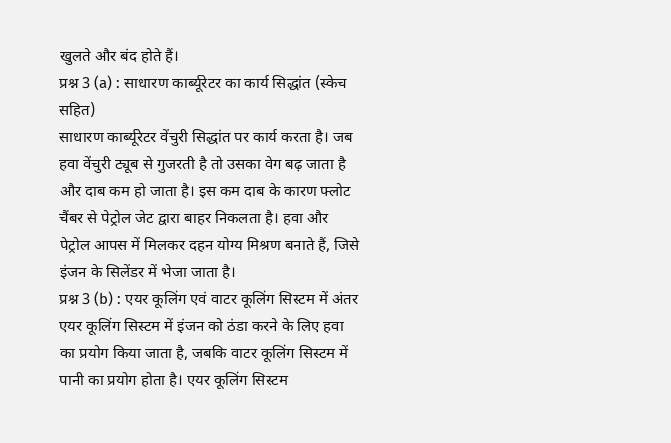खुलते और बंद होते हैं।
प्रश्न 3 (a) : साधारण कार्ब्यूरेटर का कार्य सिद्धांत (स्केच सहित)
साधारण कार्ब्यूरेटर वेंचुरी सिद्धांत पर कार्य करता है। जब हवा वेंचुरी ट्यूब से गुजरती है तो उसका वेग बढ़ जाता है और दाब कम हो जाता है। इस कम दाब के कारण फ्लोट चैंबर से पेट्रोल जेट द्वारा बाहर निकलता है। हवा और पेट्रोल आपस में मिलकर दहन योग्य मिश्रण बनाते हैं, जिसे इंजन के सिलेंडर में भेजा जाता है।
प्रश्न 3 (b) : एयर कूलिंग एवं वाटर कूलिंग सिस्टम में अंतर
एयर कूलिंग सिस्टम में इंजन को ठंडा करने के लिए हवा का प्रयोग किया जाता है, जबकि वाटर कूलिंग सिस्टम में पानी का प्रयोग होता है। एयर कूलिंग सिस्टम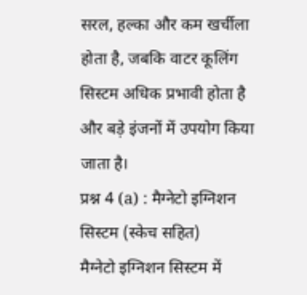सरल, हल्का और कम खर्चीला होता है, जबकि वाटर कूलिंग सिस्टम अधिक प्रभावी होता है और बड़े इंजनों में उपयोग किया जाता है।
प्रश्न 4 (a) : मैग्नेटो इग्निशन सिस्टम (स्केच सहित)
मैग्नेटो इग्निशन सिस्टम में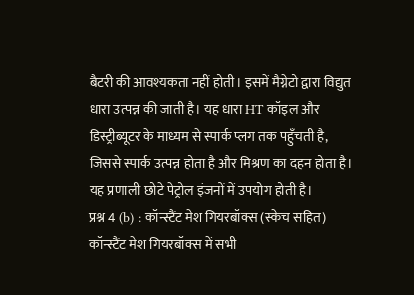बैटरी की आवश्यकता नहीं होती। इसमें मैग्नेटो द्वारा विद्युत धारा उत्पन्न की जाती है। यह धारा HT कॉइल और डिस्ट्रीब्यूटर के माध्यम से स्पार्क प्लग तक पहुँचती है, जिससे स्पार्क उत्पन्न होता है और मिश्रण का दहन होता है। यह प्रणाली छोटे पेट्रोल इंजनों में उपयोग होती है।
प्रश्न 4 (b) : कॉन्स्टैंट मेश गियरबॉक्स (स्केच सहित)
कॉन्स्टैंट मेश गियरबॉक्स में सभी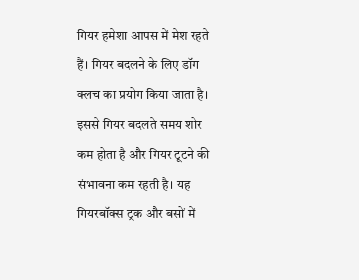गियर हमेशा आपस में मेश रहते हैं। गियर बदलने के लिए डॉग क्लच का प्रयोग किया जाता है। इससे गियर बदलते समय शोर कम होता है और गियर टूटने की संभावना कम रहती है। यह गियरबॉक्स ट्रक और बसों में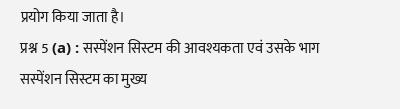प्रयोग किया जाता है।
प्रश्न 5 (a) : सस्पेंशन सिस्टम की आवश्यकता एवं उसके भाग
सस्पेंशन सिस्टम का मुख्य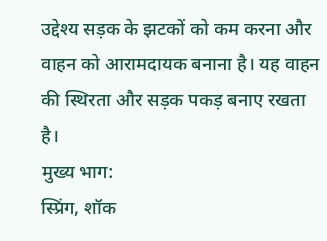उद्देश्य सड़क के झटकों को कम करना और वाहन को आरामदायक बनाना है। यह वाहन की स्थिरता और सड़क पकड़ बनाए रखता है।
मुख्य भाग:
स्प्रिंग, शॉक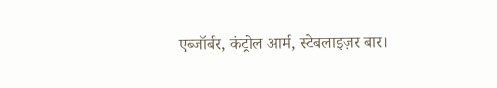एब्जॉर्बर, कंट्रोल आर्म, स्टेबलाइज़र बार।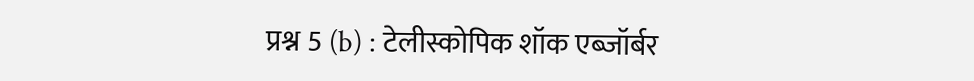प्रश्न 5 (b) : टेलीस्कोपिक शॉक एब्जॉर्बर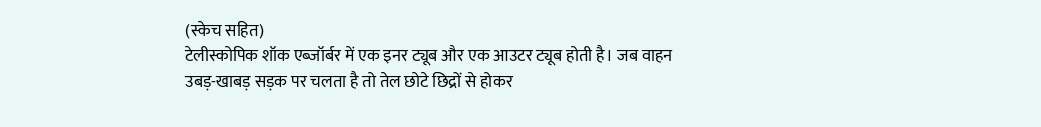(स्केच सहित)
टेलीस्कोपिक शॉक एब्जॉर्बर में एक इनर ट्यूब और एक आउटर ट्यूब होती है। जब वाहन उबड़-खाबड़ सड़क पर चलता है तो तेल छोटे छिद्रों से होकर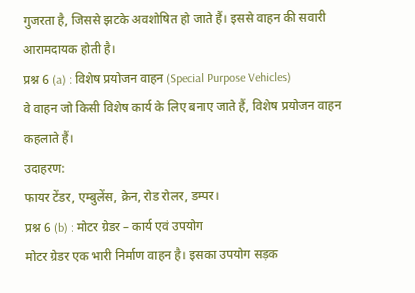गुजरता है, जिससे झटके अवशोषित हो जाते हैं। इससे वाहन की सवारी आरामदायक होती है।
प्रश्न 6 (a) : विशेष प्रयोजन वाहन (Special Purpose Vehicles)
वे वाहन जो किसी विशेष कार्य के लिए बनाए जाते हैं, विशेष प्रयोजन वाहन कहलाते हैं।
उदाहरण:
फायर टेंडर, एम्बुलेंस, क्रेन, रोड रोलर, डम्पर।
प्रश्न 6 (b) : मोटर ग्रेडर – कार्य एवं उपयोग
मोटर ग्रेडर एक भारी निर्माण वाहन है। इसका उपयोग सड़क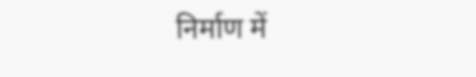निर्माण में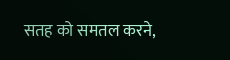सतह को समतल करने,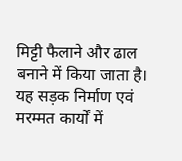मिट्टी फैलाने और ढाल बनाने में किया जाता है। यह सड़क निर्माण एवं मरम्मत कार्यों में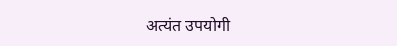अत्यंत उपयोगी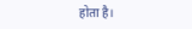होता है।